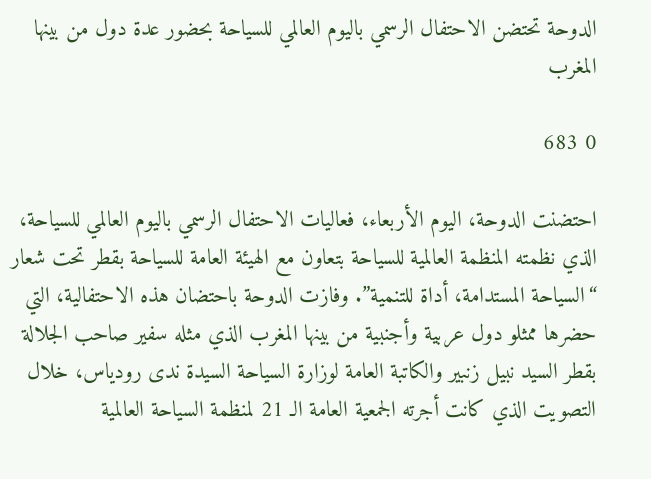الدوحة تحتضن الاحتفال الرسمي باليوم العالمي للسياحة بحضور عدة دول من بينها المغرب

0 683

احتضنت الدوحة، اليوم الأربعاء، فعاليات الاحتفال الرسمي باليوم العالمي للسياحة، الذي نظمته المنظمة العالمية للسياحة بتعاون مع الهيئة العامة للسياحة بقطر تحت شعار “السياحة المستدامة، أداة للتنمية”. وفازت الدوحة باحتضان هذه الاحتفالية، التي حضرها ممثلو دول عربية وأجنبية من بينها المغرب الذي مثله سفير صاحب الجلالة بقطر السيد نبيل زنبير والكاتبة العامة لوزارة السياحة السيدة ندى رودياس، خلال التصويت الذي كانت أجرته الجمعية العامة الـ 21 لمنظمة السياحة العالمية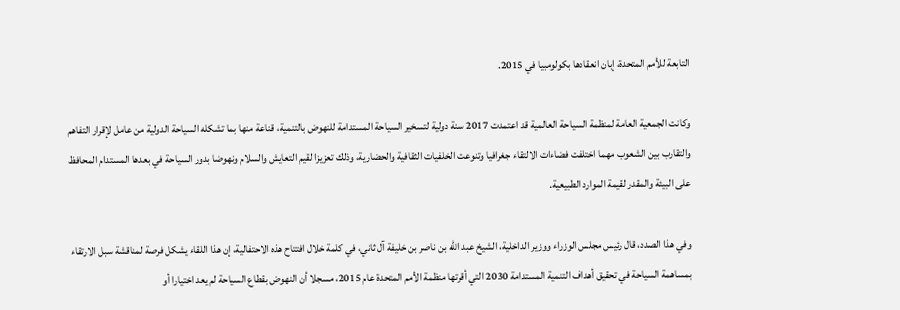التابعة للأمم المتحدة، إبان انعقادها بكولومبيا في 2015.

وكانت الجمعية العامة لمنظمة السياحة العالمية قد اعتمدت 2017 سنة دولية لتسخير السياحة المستدامة للنهوض بالتنمية، قناعة منها بما تشكله السياحة الدولية من عامل لإقرار التفاهم والتقارب بين الشعوب مهما اختلفت فضاءات الالتقاء جغرافيا وتنوعت الخلفيات الثقافية والحضارية، وذلك تعزيزا لقيم التعايش والسلام ونهوضا بدور السياحة في بعدها المستدام المحافظ على البيئة والمقدر لقيمة الموارد الطبيعية.

وفي هذا الصدد، قال رئيس مجلس الوزراء ووزير الداخلية، الشيخ عبد الله بن ناصر بن خليفة آل ثاني، في كلمة خلال افتتاح هذه الاحتفالية، إن هذا اللقاء يشكل فرصة لمناقشة سبل الارتقاء بمساهمة السياحة في تحقيق أهداف التنمية المستدامة 2030 التي أقرتها منظمة الأمم المتحدة عام 2015، مسجلا أن النهوض بقطاع السياحة لم يعد اختيارا أو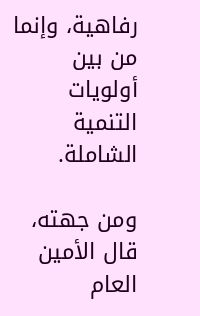رفاهية، وإنما من بين أولويات التنمية الشاملة.

ومن جهته، قال الأمين العام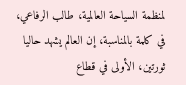لمنظمة السياحة العالمية، طالب الرفاعي، في كلمة بالمناسبة، إن العالم يشهد حاليا ثورتين، الأولى في قطاع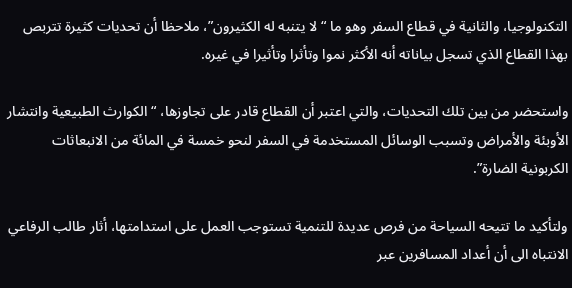التكنولوجيا، والثانية في قطاع السفر وهو ما “لا يتنبه له الكثيرون”، ملاحظا أن تحديات كثيرة تتربص بهذا القطاع الذي تسجل بياناته أنه الأكثر نموا وتأثرا وتأثيرا في غيره.

واستحضر من بين تلك التحديات، والتي اعتبر أن القطاع قادر على تجاوزها، “الكوارث الطبيعية وانتشار الأوبئة والأمراض وتسبب الوسائل المستخدمة في السفر لنحو خمسة في المائة من الانبعاثات الكربونية الضارة”.

ولتأكيد ما تتيحه السياحة من فرص عديدة للتنمية تستوجب العمل على استدامتها، أثار طالب الرفاعي الانتباه الى أن أعداد المسافرين عبر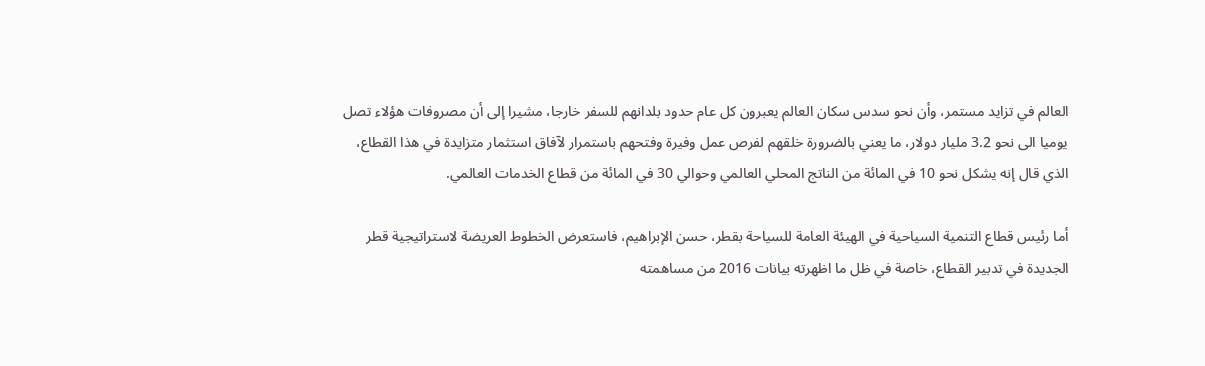العالم في تزايد مستمر، وأن نحو سدس سكان العالم يعبرون كل عام حدود بلدانهم للسفر خارجا، مشيرا إلى أن مصروفات هؤلاء تصل يوميا الى نحو 3.2 مليار دولار، ما يعني بالضرورة خلقهم لفرص عمل وفيرة وفتحهم باستمرار لآفاق استثمار متزايدة في هذا القطاع، الذي قال إنه يشكل نحو 10 في المائة من الناتج المحلي العالمي وحوالي 30 في المائة من قطاع الخدمات العالمي.

أما رئيس قطاع التنمية السياحية في الهيئة العامة للسياحة بقطر، حسن الإبراهيم، فاستعرض الخطوط العريضة لاستراتيجية قطر الجديدة في تدبير القطاع، خاصة في ظل ما اظهرته بيانات 2016 من مساهمته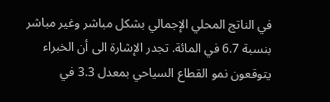في الناتج المحلي الإجمالي بشكل مباشر وغير مباشر بنسبة 6.7 في المائة. تجدر الإشارة الى أن الخبراء يتوقعون نمو القطاع السياحي بمعدل 3.3 في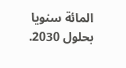المائة سنويا بحلول 2030.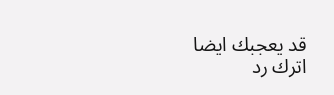قد يعجبك ايضا
اترك رد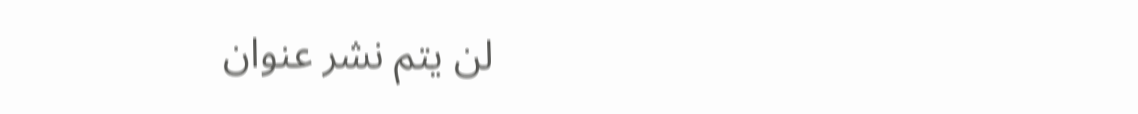لن يتم نشر عنوان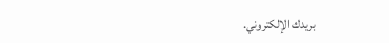بريدك الإلكتروني.